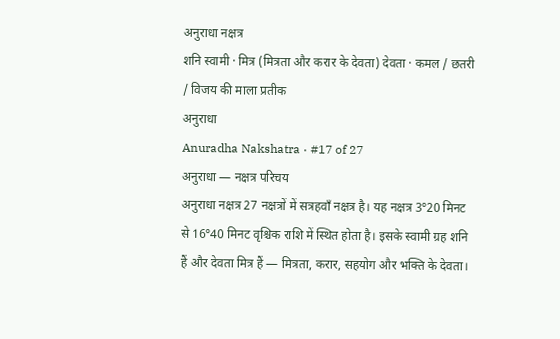अनुराधा नक्षत्र
शनि स्वामी · मित्र (मित्रता और करार के देवता) देवता · कमल / छतरी / विजय की माला प्रतीक
अनुराधा
Anuradha Nakshatra · #17 of 27
अनुराधा — नक्षत्र परिचय
अनुराधा नक्षत्र 27 नक्षत्रों में सत्रहवाँ नक्षत्र है। यह नक्षत्र 3°20 मिनट से 16°40 मिनट वृश्चिक राशि में स्थित होता है। इसके स्वामी ग्रह शनि हैं और देवता मित्र हैं — मित्रता, करार, सहयोग और भक्ति के देवता।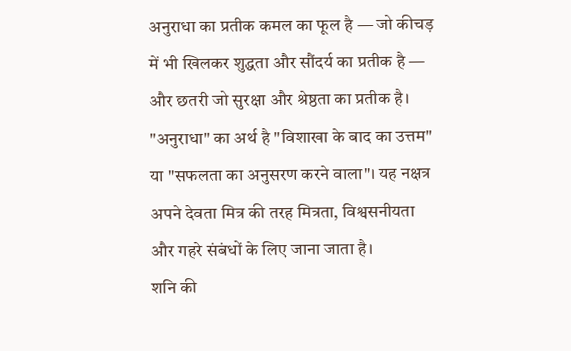अनुराधा का प्रतीक कमल का फूल है — जो कीचड़ में भी खिलकर शुद्धता और सौंदर्य का प्रतीक है — और छतरी जो सुरक्षा और श्रेष्ठता का प्रतीक है।
"अनुराधा" का अर्थ है "विशाखा के बाद का उत्तम" या "सफलता का अनुसरण करने वाला"। यह नक्षत्र अपने देवता मित्र की तरह मित्रता, विश्वसनीयता और गहरे संबंधों के लिए जाना जाता है।
शनि की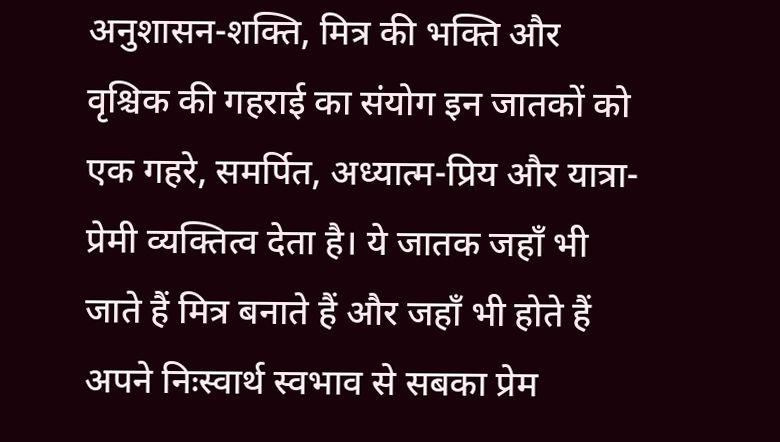अनुशासन-शक्ति, मित्र की भक्ति और वृश्चिक की गहराई का संयोग इन जातकों को एक गहरे, समर्पित, अध्यात्म-प्रिय और यात्रा-प्रेमी व्यक्तित्व देता है। ये जातक जहाँ भी जाते हैं मित्र बनाते हैं और जहाँ भी होते हैं अपने निःस्वार्थ स्वभाव से सबका प्रेम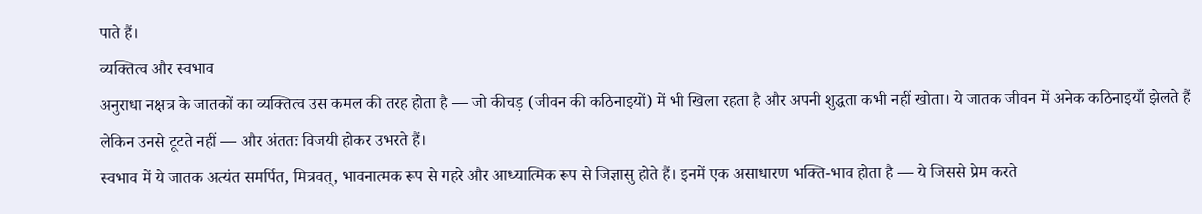पाते हैं।
व्यक्तित्व और स्वभाव
अनुराधा नक्षत्र के जातकों का व्यक्तित्व उस कमल की तरह होता है — जो कीचड़ (जीवन की कठिनाइयों) में भी खिला रहता है और अपनी शुद्धता कभी नहीं खोता। ये जातक जीवन में अनेक कठिनाइयाँ झेलते हैं लेकिन उनसे टूटते नहीं — और अंततः विजयी होकर उभरते हैं।
स्वभाव में ये जातक अत्यंत समर्पित, मित्रवत्, भावनात्मक रूप से गहरे और आध्यात्मिक रूप से जिज्ञासु होते हैं। इनमें एक असाधारण भक्ति-भाव होता है — ये जिससे प्रेम करते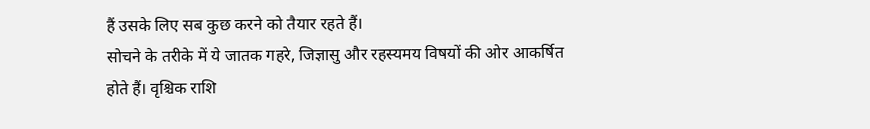हैं उसके लिए सब कुछ करने को तैयार रहते हैं।
सोचने के तरीके में ये जातक गहरे, जिज्ञासु और रहस्यमय विषयों की ओर आकर्षित होते हैं। वृश्चिक राशि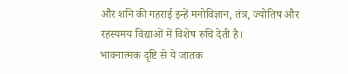और शनि की गहराई इन्हें मनोविज्ञान, तंत्र, ज्योतिष और रहस्यमय विद्याओं में विशेष रुचि देती है।
भावनात्मक दृष्टि से ये जातक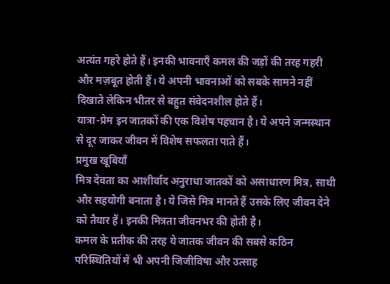अत्यंत गहरे होते हैं। इनकी भावनाएँ कमल की जड़ों की तरह गहरी और मज़बूत होती हैं। ये अपनी भावनाओं को सबके सामने नहीं दिखाते लेकिन भीतर से बहुत संवेदनशील होते हैं।
यात्रा-प्रेम इन जातकों की एक विशेष पहचान है। ये अपने जन्मस्थान से दूर जाकर जीवन में विशेष सफलता पाते हैं।
प्रमुख खूबियाँ
मित्र देवता का आशीर्वाद अनुराधा जातकों को असाधारण मित्र, साथी और सहयोगी बनाता है। ये जिसे मित्र मानते हैं उसके लिए जीवन देने को तैयार हैं। इनकी मित्रता जीवनभर की होती है।
कमल के प्रतीक की तरह ये जातक जीवन की सबसे कठिन परिस्थितियों में भी अपनी जिजीविषा और उत्साह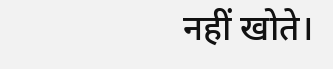नहीं खोते।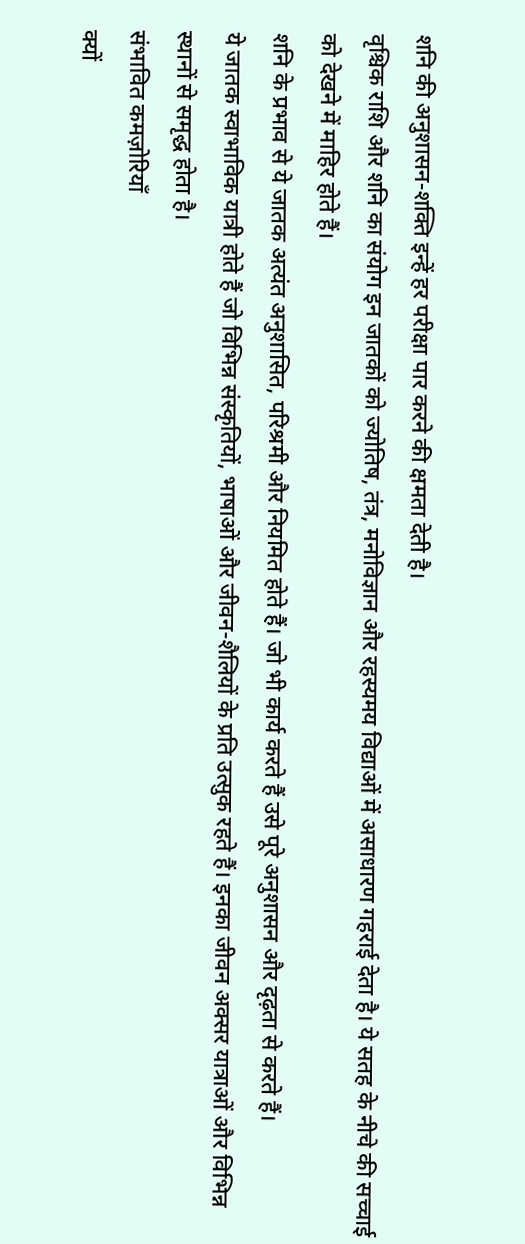शनि की अनुशासन-शक्ति इन्हें हर परीक्षा पार करने की क्षमता देती है।
वृश्चिक राशि और शनि का संयोग इन जातकों को ज्योतिष, तंत्र, मनोविज्ञान और रहस्यमय विद्याओं में असाधारण गहराई देता है। ये सतह के नीचे की सच्चाई को देखने में माहिर होते हैं।
शनि के प्रभाव से ये जातक अत्यंत अनुशासित, परिश्रमी और नियमित होते हैं। जो भी कार्य करते हैं उसे पूरे अनुशासन और दृढ़ता से करते हैं।
ये जातक स्वाभाविक यात्री होते हैं जो विभिन्न संस्कृतियों, भाषाओं और जीवन-शैलियों के प्रति उत्सुक रहते हैं। इनका जीवन अक्सर यात्राओं और विभिन्न स्थानों से समृद्ध होता है।
संभावित कमज़ोरियाँ
क्यों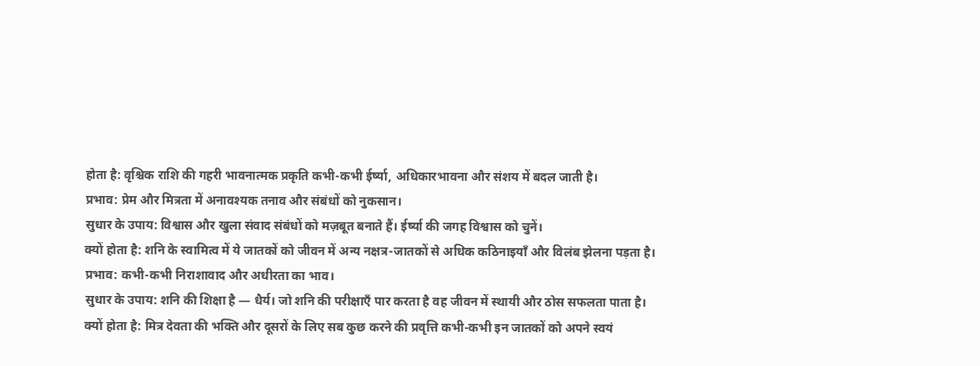होता है: वृश्चिक राशि की गहरी भावनात्मक प्रकृति कभी-कभी ईर्ष्या, अधिकारभावना और संशय में बदल जाती है।
प्रभाव: प्रेम और मित्रता में अनावश्यक तनाव और संबंधों को नुकसान।
सुधार के उपाय: विश्वास और खुला संवाद संबंधों को मज़बूत बनाते हैं। ईर्ष्या की जगह विश्वास को चुनें।
क्यों होता है: शनि के स्वामित्व में ये जातकों को जीवन में अन्य नक्षत्र-जातकों से अधिक कठिनाइयाँ और विलंब झेलना पड़ता है।
प्रभाव: कभी-कभी निराशावाद और अधीरता का भाव।
सुधार के उपाय: शनि की शिक्षा है — धैर्य। जो शनि की परीक्षाएँ पार करता है वह जीवन में स्थायी और ठोस सफलता पाता है।
क्यों होता है: मित्र देवता की भक्ति और दूसरों के लिए सब कुछ करने की प्रवृत्ति कभी-कभी इन जातकों को अपने स्वयं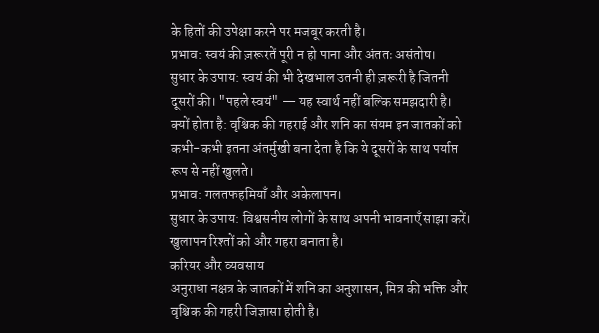के हितों की उपेक्षा करने पर मजबूर करती है।
प्रभाव: स्वयं की ज़रूरतें पूरी न हो पाना और अंततः असंतोष।
सुधार के उपाय: स्वयं की भी देखभाल उतनी ही ज़रूरी है जितनी दूसरों की। "पहले स्वयं" — यह स्वार्थ नहीं बल्कि समझदारी है।
क्यों होता है: वृश्चिक की गहराई और शनि का संयम इन जातकों को कभी-कभी इतना अंतर्मुखी बना देता है कि ये दूसरों के साथ पर्याप्त रूप से नहीं खुलते।
प्रभाव: गलतफहमियाँ और अकेलापन।
सुधार के उपाय: विश्वसनीय लोगों के साथ अपनी भावनाएँ साझा करें। खुलापन रिश्तों को और गहरा बनाता है।
करियर और व्यवसाय
अनुराधा नक्षत्र के जातकों में शनि का अनुशासन, मित्र की भक्ति और वृश्चिक की गहरी जिज्ञासा होती है।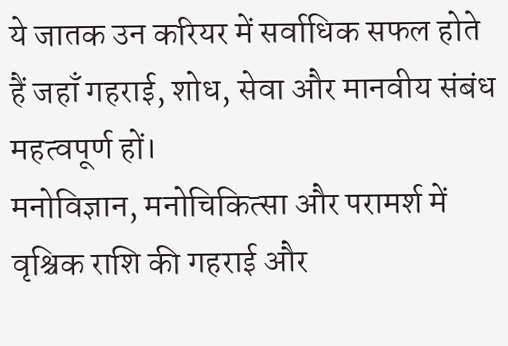ये जातक उन करियर में सर्वाधिक सफल होते हैं जहाँ गहराई, शोध, सेवा और मानवीय संबंध महत्वपूर्ण हों।
मनोविज्ञान, मनोचिकित्सा और परामर्श में वृश्चिक राशि की गहराई और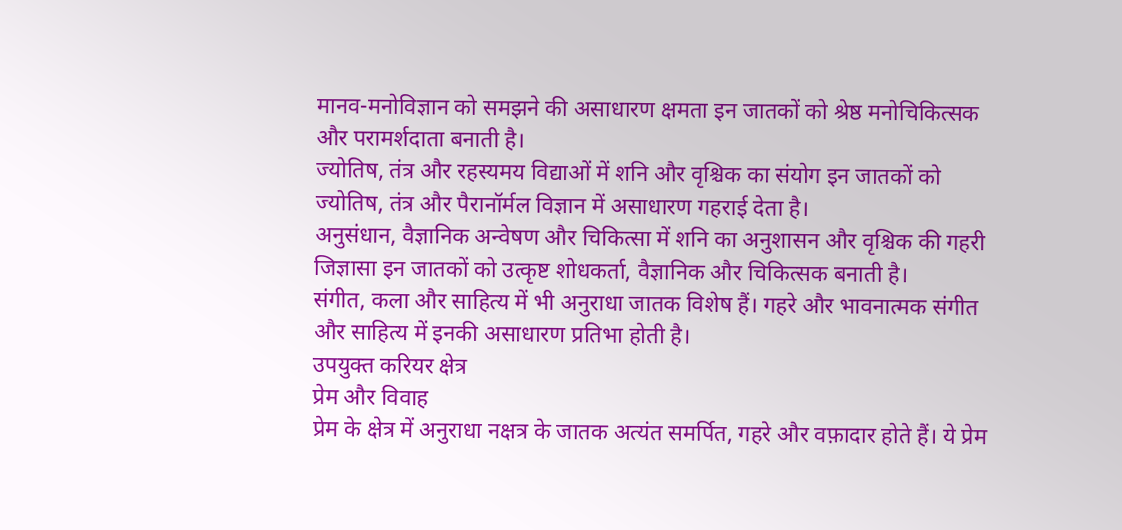मानव-मनोविज्ञान को समझने की असाधारण क्षमता इन जातकों को श्रेष्ठ मनोचिकित्सक और परामर्शदाता बनाती है।
ज्योतिष, तंत्र और रहस्यमय विद्याओं में शनि और वृश्चिक का संयोग इन जातकों को ज्योतिष, तंत्र और पैरानॉर्मल विज्ञान में असाधारण गहराई देता है।
अनुसंधान, वैज्ञानिक अन्वेषण और चिकित्सा में शनि का अनुशासन और वृश्चिक की गहरी जिज्ञासा इन जातकों को उत्कृष्ट शोधकर्ता, वैज्ञानिक और चिकित्सक बनाती है।
संगीत, कला और साहित्य में भी अनुराधा जातक विशेष हैं। गहरे और भावनात्मक संगीत और साहित्य में इनकी असाधारण प्रतिभा होती है।
उपयुक्त करियर क्षेत्र
प्रेम और विवाह
प्रेम के क्षेत्र में अनुराधा नक्षत्र के जातक अत्यंत समर्पित, गहरे और वफ़ादार होते हैं। ये प्रेम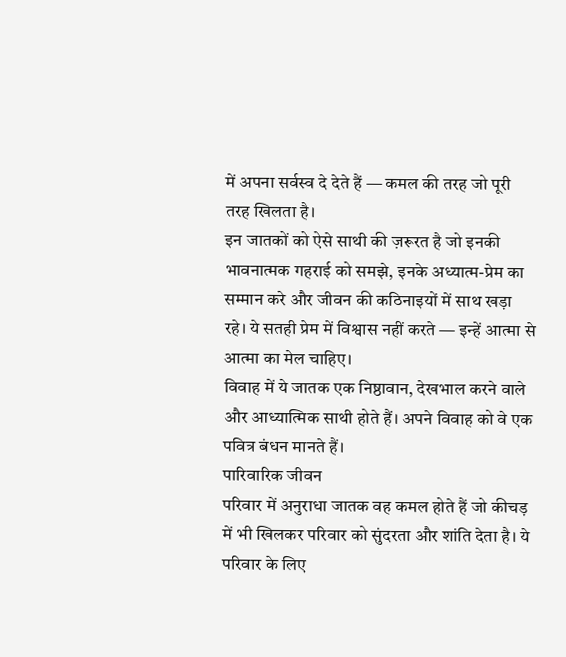में अपना सर्वस्व दे देते हैं — कमल की तरह जो पूरी तरह खिलता है।
इन जातकों को ऐसे साथी की ज़रूरत है जो इनकी भावनात्मक गहराई को समझे, इनके अध्यात्म-प्रेम का सम्मान करे और जीवन की कठिनाइयों में साथ खड़ा रहे। ये सतही प्रेम में विश्वास नहीं करते — इन्हें आत्मा से आत्मा का मेल चाहिए।
विवाह में ये जातक एक निष्ठावान, देखभाल करने वाले और आध्यात्मिक साथी होते हैं। अपने विवाह को वे एक पवित्र बंधन मानते हैं।
पारिवारिक जीवन
परिवार में अनुराधा जातक वह कमल होते हैं जो कीचड़ में भी खिलकर परिवार को सुंदरता और शांति देता है। ये परिवार के लिए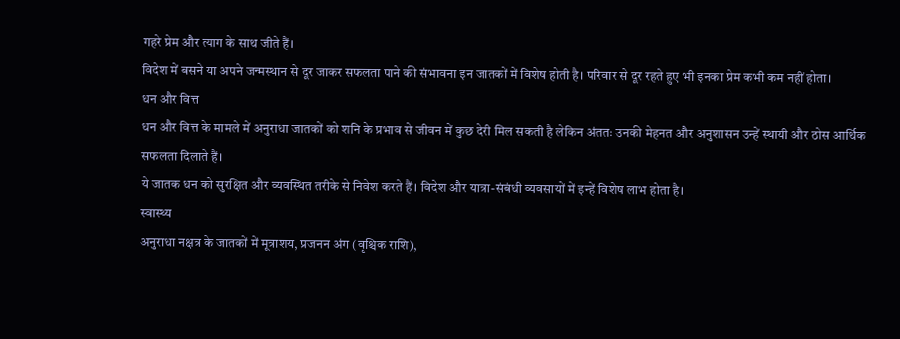गहरे प्रेम और त्याग के साथ जीते हैं।
विदेश में बसने या अपने जन्मस्थान से दूर जाकर सफलता पाने की संभावना इन जातकों में विशेष होती है। परिवार से दूर रहते हुए भी इनका प्रेम कभी कम नहीं होता।
धन और वित्त
धन और वित्त के मामले में अनुराधा जातकों को शनि के प्रभाव से जीवन में कुछ देरी मिल सकती है लेकिन अंततः उनकी मेहनत और अनुशासन उन्हें स्थायी और ठोस आर्थिक सफलता दिलाते हैं।
ये जातक धन को सुरक्षित और व्यवस्थित तरीके से निवेश करते हैं। विदेश और यात्रा-संबंधी व्यवसायों में इन्हें विशेष लाभ होता है।
स्वास्थ्य
अनुराधा नक्षत्र के जातकों में मूत्राशय, प्रजनन अंग (वृश्चिक राशि),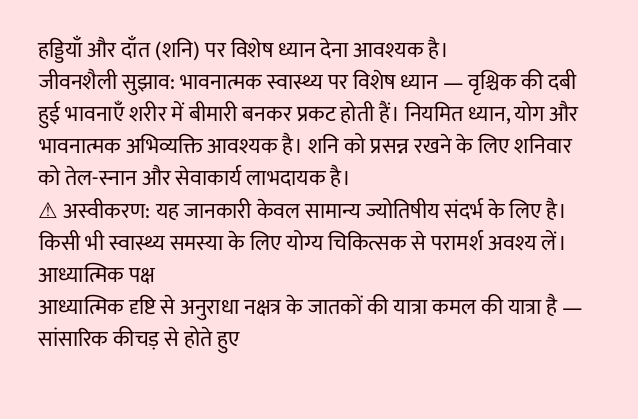हड्डियाँ और दाँत (शनि) पर विशेष ध्यान देना आवश्यक है।
जीवनशैली सुझाव: भावनात्मक स्वास्थ्य पर विशेष ध्यान — वृश्चिक की दबी हुई भावनाएँ शरीर में बीमारी बनकर प्रकट होती हैं। नियमित ध्यान, योग और भावनात्मक अभिव्यक्ति आवश्यक है। शनि को प्रसन्न रखने के लिए शनिवार को तेल-स्नान और सेवाकार्य लाभदायक है।
⚠ अस्वीकरण: यह जानकारी केवल सामान्य ज्योतिषीय संदर्भ के लिए है। किसी भी स्वास्थ्य समस्या के लिए योग्य चिकित्सक से परामर्श अवश्य लें।
आध्यात्मिक पक्ष
आध्यात्मिक दृष्टि से अनुराधा नक्षत्र के जातकों की यात्रा कमल की यात्रा है — सांसारिक कीचड़ से होते हुए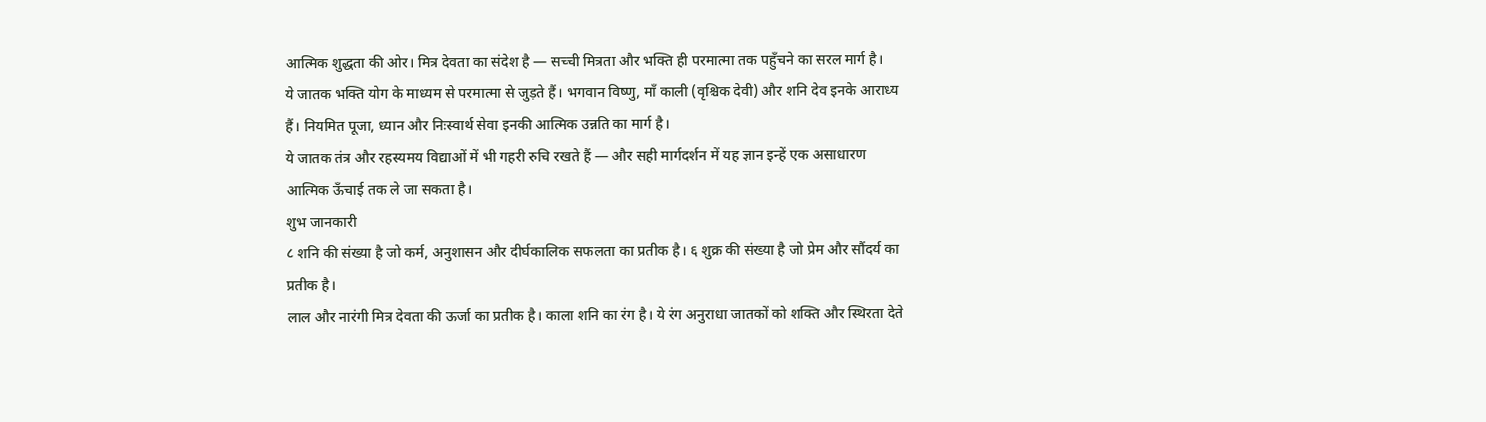आत्मिक शुद्धता की ओर। मित्र देवता का संदेश है — सच्ची मित्रता और भक्ति ही परमात्मा तक पहुँचने का सरल मार्ग है।
ये जातक भक्ति योग के माध्यम से परमात्मा से जुड़ते हैं। भगवान विष्णु, माँ काली (वृश्चिक देवी) और शनि देव इनके आराध्य हैं। नियमित पूजा, ध्यान और निःस्वार्थ सेवा इनकी आत्मिक उन्नति का मार्ग है।
ये जातक तंत्र और रहस्यमय विद्याओं में भी गहरी रुचि रखते हैं — और सही मार्गदर्शन में यह ज्ञान इन्हें एक असाधारण आत्मिक ऊँचाई तक ले जा सकता है।
शुभ जानकारी
८ शनि की संख्या है जो कर्म, अनुशासन और दीर्घकालिक सफलता का प्रतीक है। ६ शुक्र की संख्या है जो प्रेम और सौंदर्य का प्रतीक है।
लाल और नारंगी मित्र देवता की ऊर्जा का प्रतीक है। काला शनि का रंग है। ये रंग अनुराधा जातकों को शक्ति और स्थिरता देते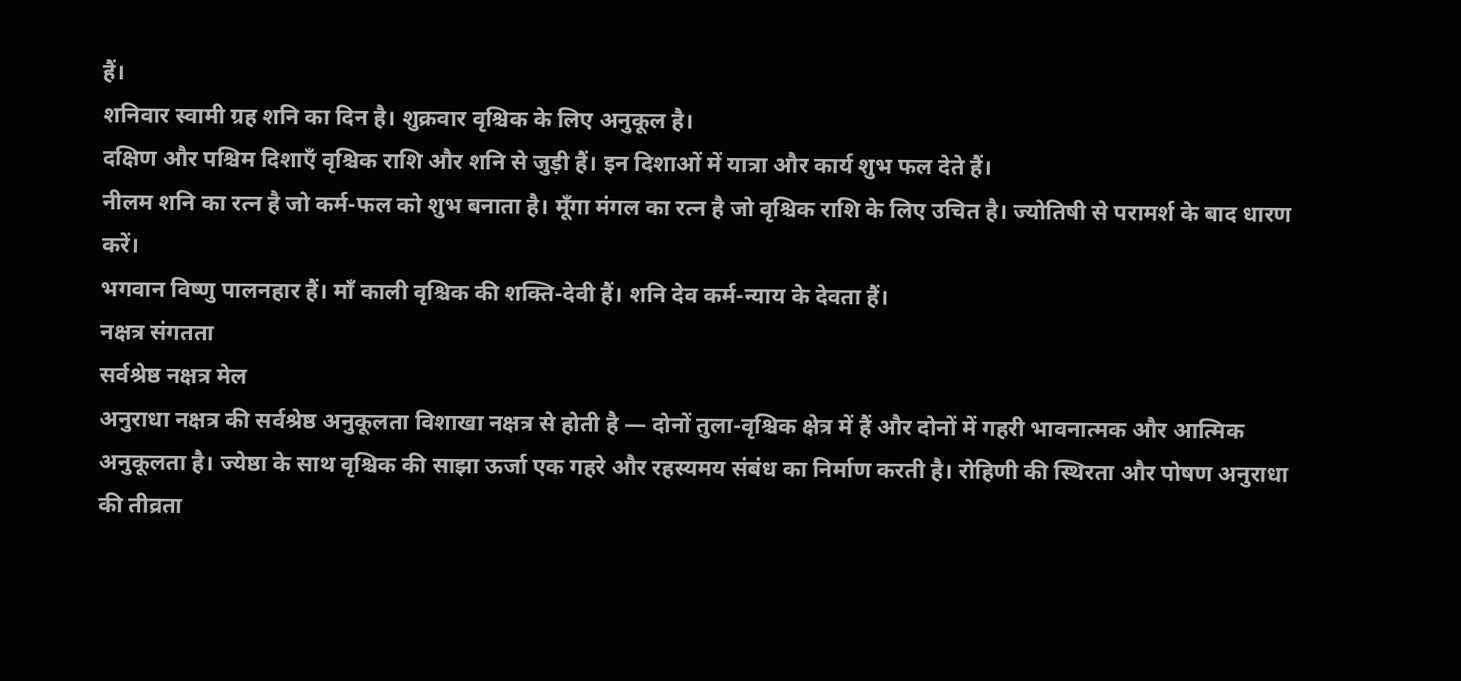हैं।
शनिवार स्वामी ग्रह शनि का दिन है। शुक्रवार वृश्चिक के लिए अनुकूल है।
दक्षिण और पश्चिम दिशाएँ वृश्चिक राशि और शनि से जुड़ी हैं। इन दिशाओं में यात्रा और कार्य शुभ फल देते हैं।
नीलम शनि का रत्न है जो कर्म-फल को शुभ बनाता है। मूँगा मंगल का रत्न है जो वृश्चिक राशि के लिए उचित है। ज्योतिषी से परामर्श के बाद धारण करें।
भगवान विष्णु पालनहार हैं। माँ काली वृश्चिक की शक्ति-देवी हैं। शनि देव कर्म-न्याय के देवता हैं।
नक्षत्र संगतता
सर्वश्रेष्ठ नक्षत्र मेल
अनुराधा नक्षत्र की सर्वश्रेष्ठ अनुकूलता विशाखा नक्षत्र से होती है — दोनों तुला-वृश्चिक क्षेत्र में हैं और दोनों में गहरी भावनात्मक और आत्मिक अनुकूलता है। ज्येष्ठा के साथ वृश्चिक की साझा ऊर्जा एक गहरे और रहस्यमय संबंध का निर्माण करती है। रोहिणी की स्थिरता और पोषण अनुराधा की तीव्रता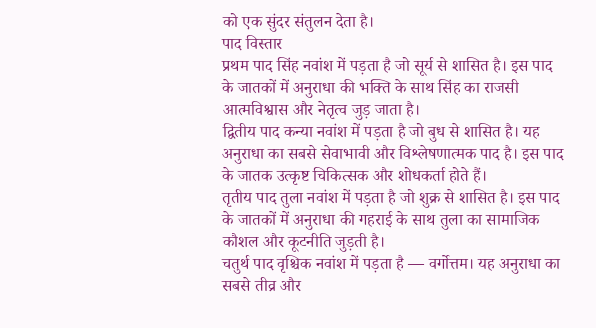को एक सुंदर संतुलन देता है।
पाद विस्तार
प्रथम पाद सिंह नवांश में पड़ता है जो सूर्य से शासित है। इस पाद के जातकों में अनुराधा की भक्ति के साथ सिंह का राजसी आत्मविश्वास और नेतृत्व जुड़ जाता है।
द्वितीय पाद कन्या नवांश में पड़ता है जो बुध से शासित है। यह अनुराधा का सबसे सेवाभावी और विश्लेषणात्मक पाद है। इस पाद के जातक उत्कृष्ट चिकित्सक और शोधकर्ता होते हैं।
तृतीय पाद तुला नवांश में पड़ता है जो शुक्र से शासित है। इस पाद के जातकों में अनुराधा की गहराई के साथ तुला का सामाजिक कौशल और कूटनीति जुड़ती है।
चतुर्थ पाद वृश्चिक नवांश में पड़ता है — वर्गोत्तम। यह अनुराधा का सबसे तीव्र और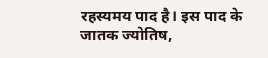रहस्यमय पाद है। इस पाद के जातक ज्योतिष,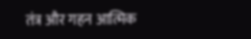तंत्र और गहन आत्मिक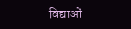विद्याओं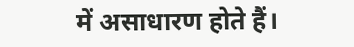में असाधारण होते हैं।